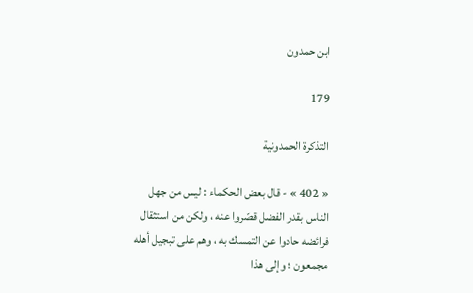ابن حمدون

179

التذكرة الحمدونية

« 402 » - قال بعض الحكماء : ليس من جهل الناس بقدر الفضل قصّروا عنه ، ولكن من استثقال فرائضه حادوا عن التمسك به ، وهم على تبجيل أهله مجمعون ؛ وإلى هذا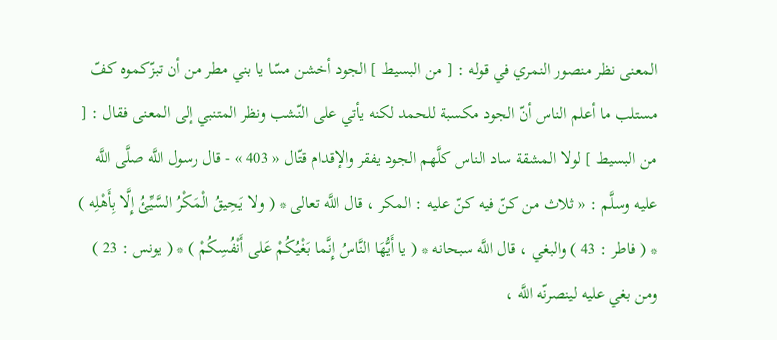المعنى نظر منصور النمري في قوله : [ من البسيط ] الجود أخشن مسّا يا بني مطر من أن تبزّكموه كفّ مستلب ما أعلم الناس أنّ الجود مكسبة للحمد لكنه يأتي على النّشب ونظر المتنبي إلى المعنى فقال : [ من البسيط ] لولا المشقة ساد الناس كلَّهم الجود يفقر والإقدام قتّال « 403 » - قال رسول اللَّه صلَّى اللَّه عليه وسلَّم : « ثلاث من كنّ فيه كنّ عليه : المكر ، قال اللَّه تعالى * ( ولا يَحِيقُ الْمَكْرُ السَّيِّئُ إِلَّا بِأَهْلِه ) * ( فاطر : 43 ) والبغي ، قال اللَّه سبحانه * ( يا أَيُّهَا النَّاسُ إِنَّما بَغْيُكُمْ عَلى أَنْفُسِكُمْ ) * ( يونس : 23 ) ومن بغي عليه لينصرنّه اللَّه ،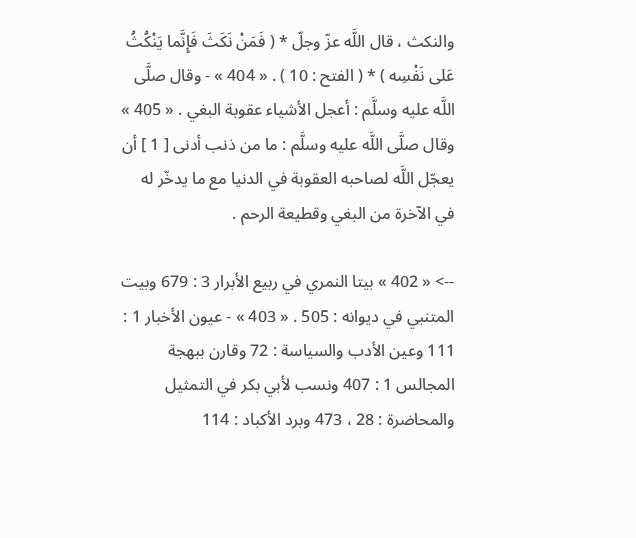والنكث ، قال اللَّه عزّ وجلّ * ( فَمَنْ نَكَثَ فَإِنَّما يَنْكُثُ عَلى نَفْسِه ) * ( الفتح : 10 ) . « 404 » - وقال صلَّى اللَّه عليه وسلَّم : أعجل الأشياء عقوبة البغي . « 405 » وقال صلَّى اللَّه عليه وسلَّم : ما من ذنب أدنى [ 1 ] أن يعجّل اللَّه لصاحبه العقوبة في الدنيا مع ما يدخّر له في الآخرة من البغي وقطيعة الرحم .

--> « 402 » بيتا النمري في ربيع الأبرار 3 : 679 وبيت المتنبي في ديوانه : 505 . « 403 » - عيون الأخبار 1 : 111 وعين الأدب والسياسة : 72 وقارن ببهجة المجالس 1 : 407 ونسب لأبي بكر في التمثيل والمحاضرة : 28 ، 473 وبرد الأكباد : 114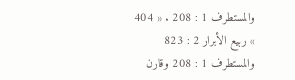والمستطرف 1 : 208 . « 404 » ربيع الأبرار 2 : 823 والمستطرف 1 : 208 وقارن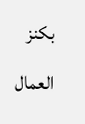بكنز العمال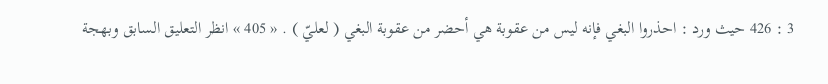3 : 426 حيث ورد : احذروا البغي فإنه ليس من عقوبة هي أحضر من عقوبة البغي ( لعليّ ) . « 405 » انظر التعليق السابق وبهجة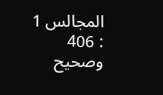المجالس 1 : 406 وصحيح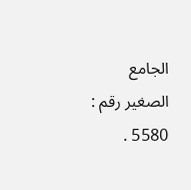الجامع الصغير رقم : 5580 .